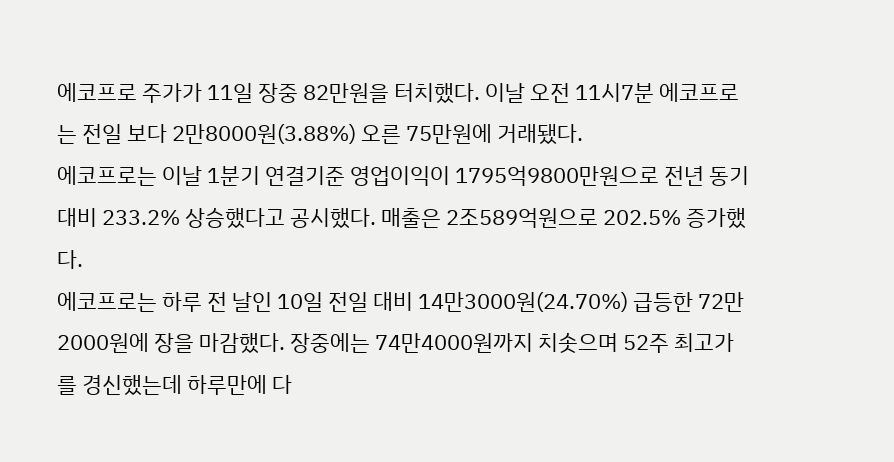에코프로 주가가 11일 장중 82만원을 터치했다. 이날 오전 11시7분 에코프로는 전일 보다 2만8000원(3.88%) 오른 75만원에 거래됐다.
에코프로는 이날 1분기 연결기준 영업이익이 1795억9800만원으로 전년 동기 대비 233.2% 상승했다고 공시했다. 매출은 2조589억원으로 202.5% 증가했다.
에코프로는 하루 전 날인 10일 전일 대비 14만3000원(24.70%) 급등한 72만2000원에 장을 마감했다. 장중에는 74만4000원까지 치솟으며 52주 최고가를 경신했는데 하루만에 다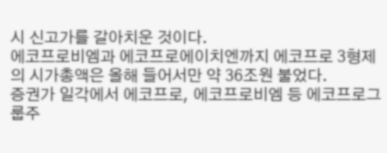시 신고가를 갈아치운 것이다.
에코프로비엠과 에코프로에이치엔까지 에코프로 3형제의 시가총액은 올해 들어서만 약 36조원 불었다.
증권가 일각에서 에코프로, 에코프로비엠 등 에코프로그룹주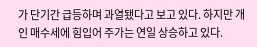가 단기간 급등하며 과열됐다고 보고 있다. 하지만 개인 매수세에 힘입어 주가는 연일 상승하고 있다.